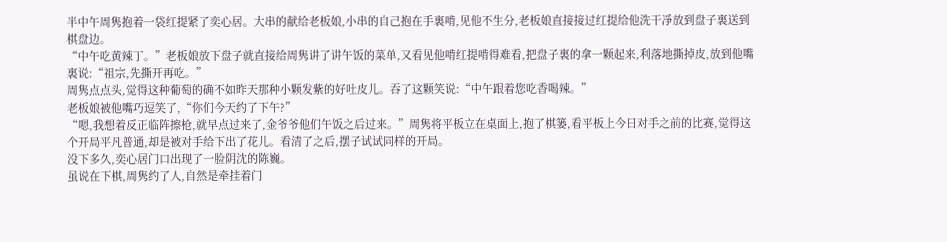半中午周隽抱着一袋红提紧了奕心居。大串的献给老板娘,小串的自己抱在手裏啃,见他不生分,老板娘直接接过红提给他洗干凈放到盘子裏送到棋盘边。
“中午吃黄辣丁。”老板娘放下盘子就直接给周隽讲了讲午饭的菜单,又看见他啃红提啃得难看,把盘子裏的拿一颗起来,利落地撕掉皮,放到他嘴裏说:“祖宗,先撕开再吃。”
周隽点点头,觉得这种葡萄的确不如昨天那种小颗发紫的好吐皮儿。吞了这颗笑说:“中午跟着您吃香喝辣。”
老板娘被他嘴巧逗笑了,“你们今天约了下午?”
“嗯,我想着反正临阵擦枪,就早点过来了,金爷爷他们午饭之后过来。”周隽将平板立在桌面上,抱了棋篓,看平板上今日对手之前的比赛,觉得这个开局平凡普通,却是被对手给下出了花儿。看清了之后,摆子试试同样的开局。
没下多久,奕心居门口出现了一脸阴沈的陈巍。
虽说在下棋,周隽约了人,自然是牵挂着门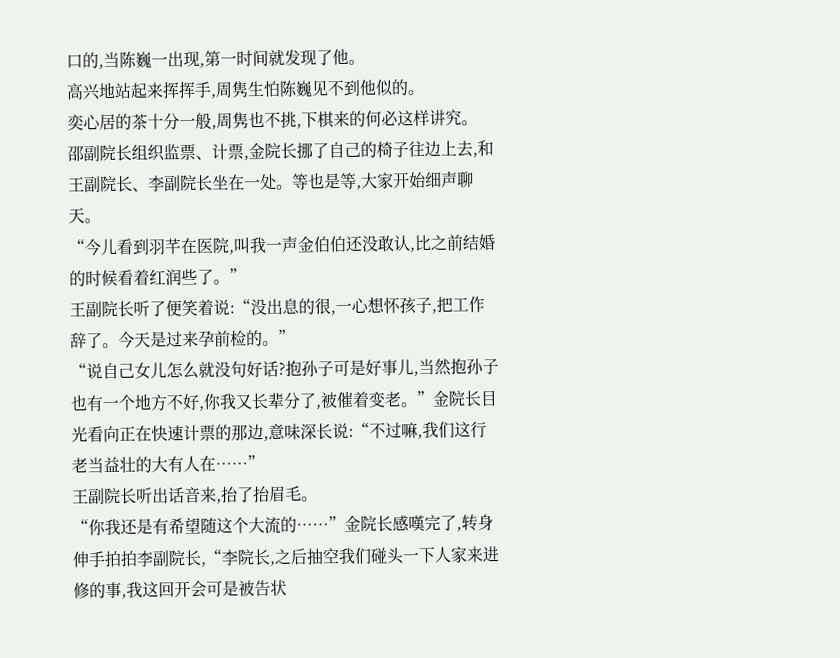口的,当陈巍一出现,第一时间就发现了他。
高兴地站起来挥挥手,周隽生怕陈巍见不到他似的。
奕心居的茶十分一般,周隽也不挑,下棋来的何必这样讲究。
邵副院长组织监票、计票,金院长挪了自己的椅子往边上去,和王副院长、李副院长坐在一处。等也是等,大家开始细声聊天。
“今儿看到羽芊在医院,叫我一声金伯伯还没敢认,比之前结婚的时候看着红润些了。”
王副院长听了便笑着说:“没出息的很,一心想怀孩子,把工作辞了。今天是过来孕前检的。”
“说自己女儿怎么就没句好话?抱孙子可是好事儿,当然抱孙子也有一个地方不好,你我又长辈分了,被催着变老。”金院长目光看向正在快速计票的那边,意味深长说:“不过嘛,我们这行老当益壮的大有人在……”
王副院长听出话音来,抬了抬眉毛。
“你我还是有希望随这个大流的……”金院长感嘆完了,转身伸手拍拍李副院长,“李院长,之后抽空我们碰头一下人家来进修的事,我这回开会可是被告状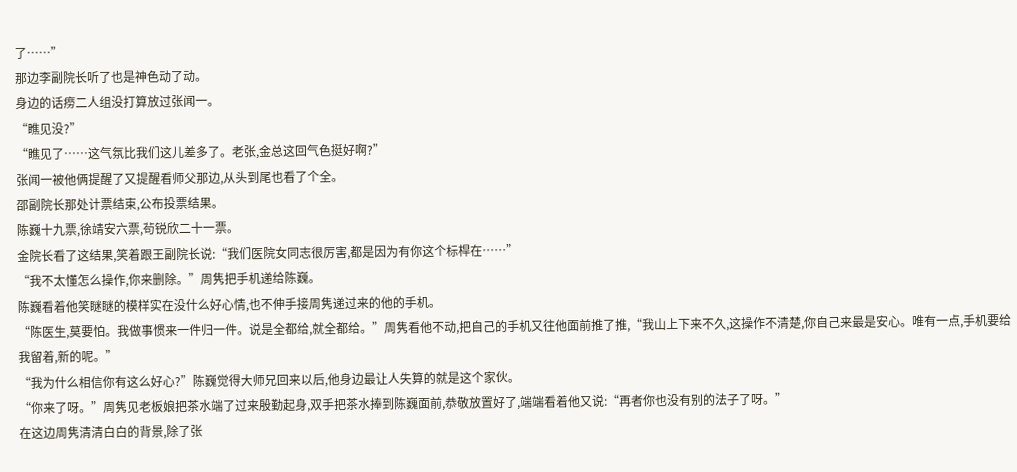了……”
那边李副院长听了也是神色动了动。
身边的话痨二人组没打算放过张闻一。
“瞧见没?”
“瞧见了……这气氛比我们这儿差多了。老张,金总这回气色挺好啊?”
张闻一被他俩提醒了又提醒看师父那边,从头到尾也看了个全。
邵副院长那处计票结束,公布投票结果。
陈巍十九票,徐靖安六票,茍锐欣二十一票。
金院长看了这结果,笑着跟王副院长说:“我们医院女同志很厉害,都是因为有你这个标桿在……”
“我不太懂怎么操作,你来删除。”周隽把手机递给陈巍。
陈巍看着他笑瞇瞇的模样实在没什么好心情,也不伸手接周隽递过来的他的手机。
“陈医生,莫要怕。我做事惯来一件归一件。说是全都给,就全都给。”周隽看他不动,把自己的手机又往他面前推了推,“我山上下来不久,这操作不清楚,你自己来最是安心。唯有一点,手机要给我留着,新的呢。”
“我为什么相信你有这么好心?”陈巍觉得大师兄回来以后,他身边最让人失算的就是这个家伙。
“你来了呀。”周隽见老板娘把茶水端了过来殷勤起身,双手把茶水捧到陈巍面前,恭敬放置好了,端端看着他又说:“再者你也没有别的法子了呀。”
在这边周隽清清白白的背景,除了张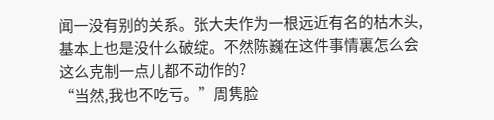闻一没有别的关系。张大夫作为一根远近有名的枯木头,基本上也是没什么破绽。不然陈巍在这件事情裏怎么会这么克制一点儿都不动作的?
“当然,我也不吃亏。”周隽脸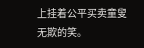上挂着公平买卖童叟无欺的笑。